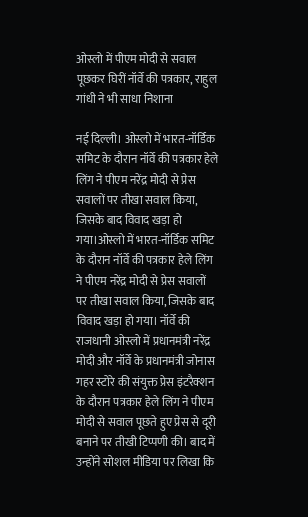ओस्लो में पीएम मोदी से सवाल पूछकर घिरीं नॉर्वे की पत्रकार, राहुल गांधी ने भी साधा निशाना

नई दिल्ली। ओस्लो में भारत-नॉर्डिक समिट के दौरान नॉर्वे की पत्रकार हेले लिंग ने पीएम नरेंद्र मोदी से प्रेस सवालों पर तीखा सवाल किया, जिसके बाद विवाद खड़ा हो गया।ओस्लो में भारत-नॉर्डिक समिट के दौरान नॉर्वे की पत्रकार हेले लिंग ने पीएम नरेंद्र मोदी से प्रेस सवालों पर तीखा सवाल किया, जिसके बाद विवाद खड़ा हो गया। नॉर्वे की राजधानी ओस्लो में प्रधानमंत्री नरेंद्र मोदी और नॉर्वे के प्रधानमंत्री जोनास गहर स्टोरे की संयुक्त प्रेस इंटरैक्शन के दौरान पत्रकार हेले लिंग ने पीएम मोदी से सवाल पूछते हुए प्रेस से दूरी बनाने पर तीखी टिप्पणी की। बाद में उन्होंने सोशल मीडिया पर लिखा कि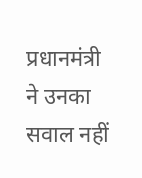प्रधानमंत्री ने उनका सवाल नहीं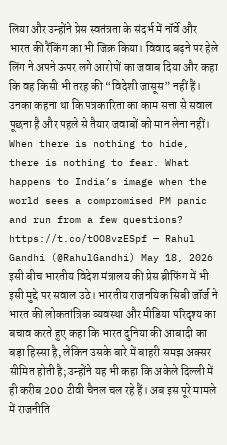लिया और उन्होंने प्रेस स्वतंत्रता के संदर्भ में नॉर्वे और भारत की रैंकिंग का भी जिक्र किया। विवाद बढ़ने पर हेले लिंग ने अपने ऊपर लगे आरोपों का जवाब दिया और कहा कि वह किसी भी तरह की “विदेशी जासूस” नहीं हैं। उनका कहना था कि पत्रकारिता का काम सत्ता से सवाल पूछना है और पहले से तैयार जवाबों को मान लेना नहीं। When there is nothing to hide, there is nothing to fear. What happens to India’s image when the world sees a compromised PM panic and run from a few questions? https://t.co/tOO8vzESpf — Rahul Gandhi (@RahulGandhi) May 18, 2026 इसी बीच भारतीय विदेश मंत्रालय की प्रेस ब्रीफिंग में भी इसी मुद्दे पर सवाल उठे। भारतीय राजनयिक सिबी जॉर्ज ने भारत की लोकतांत्रिक व्यवस्था और मीडिया परिदृश्य का बचाव करते हुए कहा कि भारत दुनिया की आबादी का बड़ा हिस्सा है, लेकिन उसके बारे में बाहरी समझ अक्सर सीमित होती है; उन्होंने यह भी कहा कि अकेले दिल्ली में ही करीब 200 टीवी चैनल चल रहे हैं। अब इस पूरे मामले में राजनीति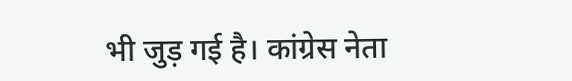भी जुड़ गई है। कांग्रेस नेता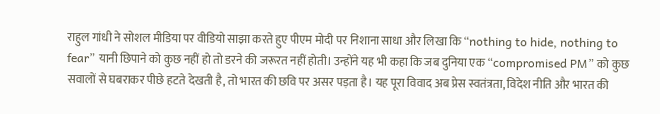राहुल गांधी ने सोशल मीडिया पर वीडियो साझा करते हुए पीएम मोदी पर निशाना साधा और लिखा कि “nothing to hide, nothing to fear” यानी छिपाने को कुछ नहीं हो तो डरने की जरूरत नहीं होती। उन्होंने यह भी कहा कि जब दुनिया एक “compromised PM” को कुछ सवालों से घबराकर पीछे हटते देखती है, तो भारत की छवि पर असर पड़ता है। यह पूरा विवाद अब प्रेस स्वतंत्रता, विदेश नीति और भारत की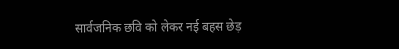सार्वजनिक छवि को लेकर नई बहस छेड़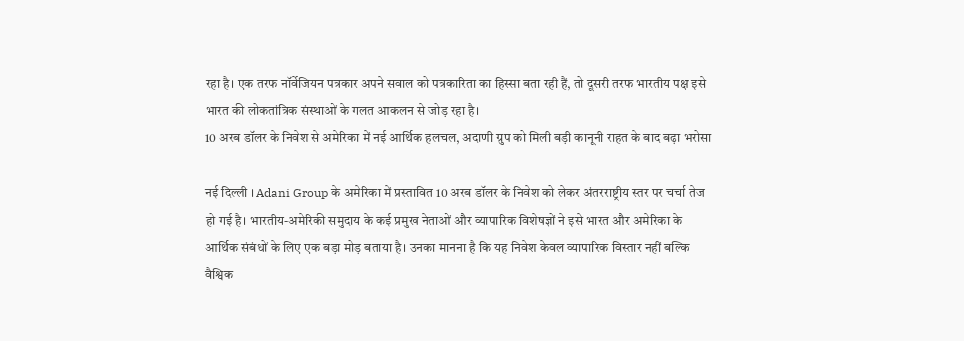रहा है। एक तरफ नॉर्वेजियन पत्रकार अपने सवाल को पत्रकारिता का हिस्सा बता रही हैं, तो दूसरी तरफ भारतीय पक्ष इसे भारत की लोकतांत्रिक संस्थाओं के गलत आकलन से जोड़ रहा है।
10 अरब डॉलर के निवेश से अमेरिका में नई आर्थिक हलचल, अदाणी ग्रुप को मिली बड़ी कानूनी राहत के बाद बढ़ा भरोसा

नई दिल्ली । Adani Group के अमेरिका में प्रस्तावित 10 अरब डॉलर के निवेश को लेकर अंतरराष्ट्रीय स्तर पर चर्चा तेज हो गई है। भारतीय-अमेरिकी समुदाय के कई प्रमुख नेताओं और व्यापारिक विशेषज्ञों ने इसे भारत और अमेरिका के आर्थिक संबंधों के लिए एक बड़ा मोड़ बताया है। उनका मानना है कि यह निवेश केवल व्यापारिक विस्तार नहीं बल्कि वैश्विक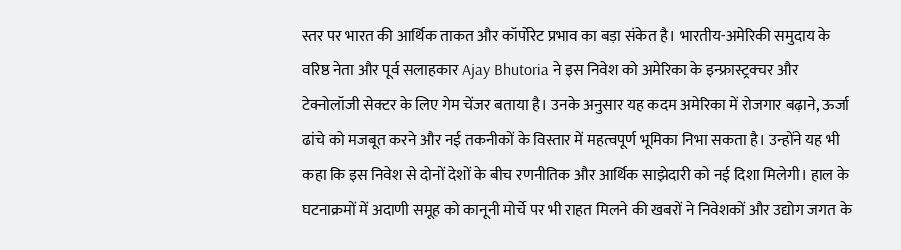स्तर पर भारत की आर्थिक ताकत और कॉर्पोरेट प्रभाव का बड़ा संकेत है। भारतीय-अमेरिकी समुदाय के वरिष्ठ नेता और पूर्व सलाहकार Ajay Bhutoria ने इस निवेश को अमेरिका के इन्फ्रास्ट्रक्चर और टेक्नोलॉजी सेक्टर के लिए गेम चेंजर बताया है। उनके अनुसार यह कदम अमेरिका में रोजगार बढ़ाने, ऊर्जा ढांचे को मजबूत करने और नई तकनीकों के विस्तार में महत्वपूर्ण भूमिका निभा सकता है। उन्होंने यह भी कहा कि इस निवेश से दोनों देशों के बीच रणनीतिक और आर्थिक साझेदारी को नई दिशा मिलेगी। हाल के घटनाक्रमों में अदाणी समूह को कानूनी मोर्चे पर भी राहत मिलने की खबरों ने निवेशकों और उद्योग जगत के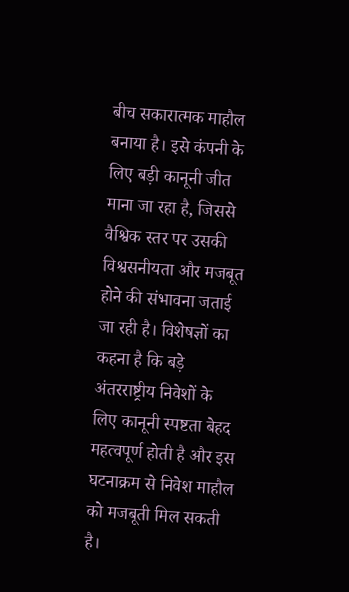बीच सकारात्मक माहौल बनाया है। इसे कंपनी के लिए बड़ी कानूनी जीत माना जा रहा है, जिससे वैश्विक स्तर पर उसकी विश्वसनीयता और मजबूत होने की संभावना जताई जा रही है। विशेषज्ञों का कहना है कि बड़े अंतरराष्ट्रीय निवेशों के लिए कानूनी स्पष्टता बेहद महत्वपूर्ण होती है और इस घटनाक्रम से निवेश माहौल को मजबूती मिल सकती है।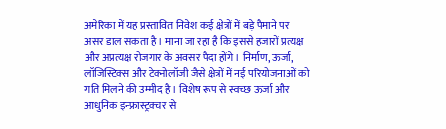अमेरिका में यह प्रस्तावित निवेश कई क्षेत्रों में बड़े पैमाने पर असर डाल सकता है। माना जा रहा है कि इससे हजारों प्रत्यक्ष और अप्रत्यक्ष रोजगार के अवसर पैदा होंगे। निर्माण, ऊर्जा, लॉजिस्टिक्स और टेक्नोलॉजी जैसे क्षेत्रों में नई परियोजनाओं को गति मिलने की उम्मीद है। विशेष रूप से स्वच्छ ऊर्जा और आधुनिक इन्फ्रास्ट्रक्चर से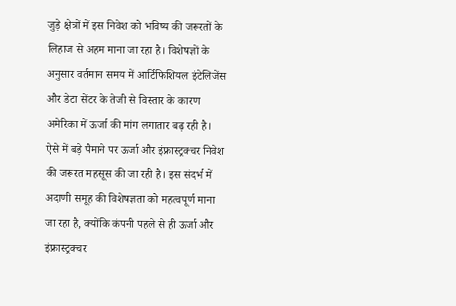जुड़े क्षेत्रों में इस निवेश को भविष्य की जरूरतों के लिहाज से अहम माना जा रहा है। विशेषज्ञों के अनुसार वर्तमान समय में आर्टिफिशियल इंटेलिजेंस और डेटा सेंटर के तेजी से विस्तार के कारण अमेरिका में ऊर्जा की मांग लगातार बढ़ रही है। ऐसे में बड़े पैमाने पर ऊर्जा और इंफ्रास्ट्रक्चर निवेश की जरूरत महसूस की जा रही है। इस संदर्भ में अदाणी समूह की विशेषज्ञता को महत्वपूर्ण माना जा रहा है, क्योंकि कंपनी पहले से ही ऊर्जा और इंफ्रास्ट्रक्चर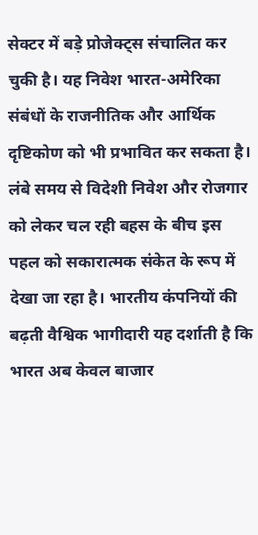सेक्टर में बड़े प्रोजेक्ट्स संचालित कर चुकी है। यह निवेश भारत-अमेरिका संबंधों के राजनीतिक और आर्थिक दृष्टिकोण को भी प्रभावित कर सकता है। लंबे समय से विदेशी निवेश और रोजगार को लेकर चल रही बहस के बीच इस पहल को सकारात्मक संकेत के रूप में देखा जा रहा है। भारतीय कंपनियों की बढ़ती वैश्विक भागीदारी यह दर्शाती है कि भारत अब केवल बाजार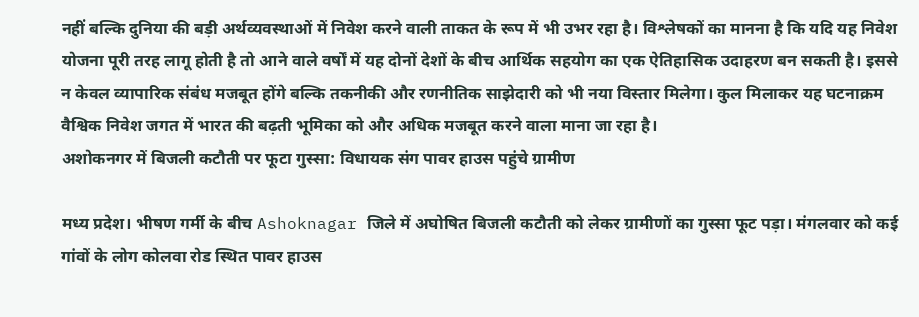नहीं बल्कि दुनिया की बड़ी अर्थव्यवस्थाओं में निवेश करने वाली ताकत के रूप में भी उभर रहा है। विश्लेषकों का मानना है कि यदि यह निवेश योजना पूरी तरह लागू होती है तो आने वाले वर्षों में यह दोनों देशों के बीच आर्थिक सहयोग का एक ऐतिहासिक उदाहरण बन सकती है। इससे न केवल व्यापारिक संबंध मजबूत होंगे बल्कि तकनीकी और रणनीतिक साझेदारी को भी नया विस्तार मिलेगा। कुल मिलाकर यह घटनाक्रम वैश्विक निवेश जगत में भारत की बढ़ती भूमिका को और अधिक मजबूत करने वाला माना जा रहा है।
अशोकनगर में बिजली कटौती पर फूटा गुस्सा: विधायक संग पावर हाउस पहुंचे ग्रामीण

मध्य प्रदेश। भीषण गर्मी के बीच Ashoknagar जिले में अघोषित बिजली कटौती को लेकर ग्रामीणों का गुस्सा फूट पड़ा। मंगलवार को कई गांवों के लोग कोलवा रोड स्थित पावर हाउस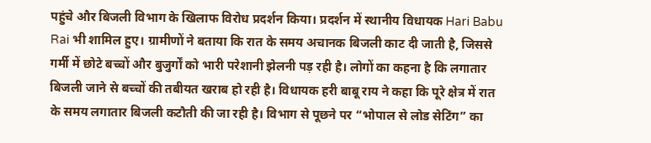पहुंचे और बिजली विभाग के खिलाफ विरोध प्रदर्शन किया। प्रदर्शन में स्थानीय विधायक Hari Babu Rai भी शामिल हुए। ग्रामीणों ने बताया कि रात के समय अचानक बिजली काट दी जाती है, जिससे गर्मी में छोटे बच्चों और बुजुर्गों को भारी परेशानी झेलनी पड़ रही है। लोगों का कहना है कि लगातार बिजली जाने से बच्चों की तबीयत खराब हो रही है। विधायक हरी बाबू राय ने कहा कि पूरे क्षेत्र में रात के समय लगातार बिजली कटौती की जा रही है। विभाग से पूछने पर “भोपाल से लोड सेटिंग” का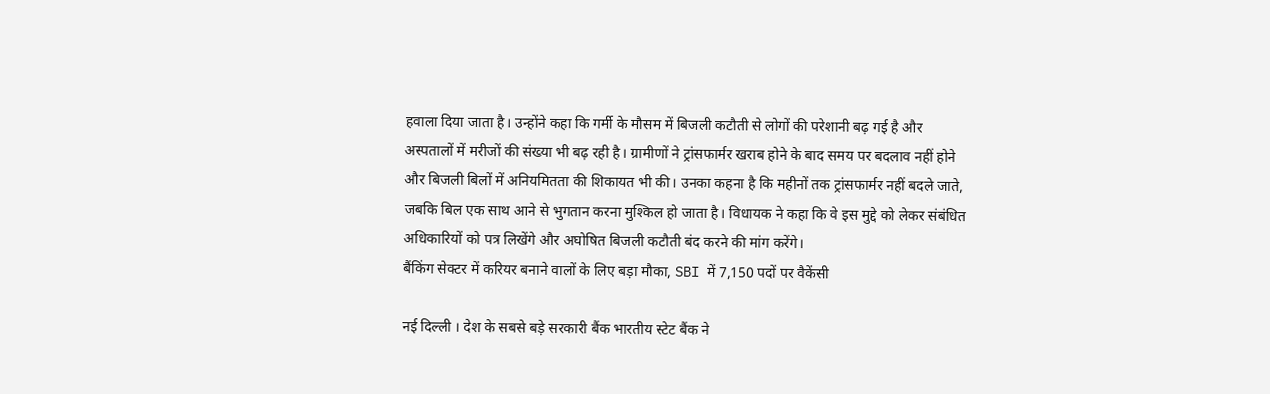हवाला दिया जाता है। उन्होंने कहा कि गर्मी के मौसम में बिजली कटौती से लोगों की परेशानी बढ़ गई है और अस्पतालों में मरीजों की संख्या भी बढ़ रही है। ग्रामीणों ने ट्रांसफार्मर खराब होने के बाद समय पर बदलाव नहीं होने और बिजली बिलों में अनियमितता की शिकायत भी की। उनका कहना है कि महीनों तक ट्रांसफार्मर नहीं बदले जाते, जबकि बिल एक साथ आने से भुगतान करना मुश्किल हो जाता है। विधायक ने कहा कि वे इस मुद्दे को लेकर संबंधित अधिकारियों को पत्र लिखेंगे और अघोषित बिजली कटौती बंद करने की मांग करेंगे।
बैंकिंग सेक्टर में करियर बनाने वालों के लिए बड़ा मौका, SBI में 7,150 पदों पर वैकेंसी

नई दिल्ली । देश के सबसे बड़े सरकारी बैंक भारतीय स्टेट बैंक ने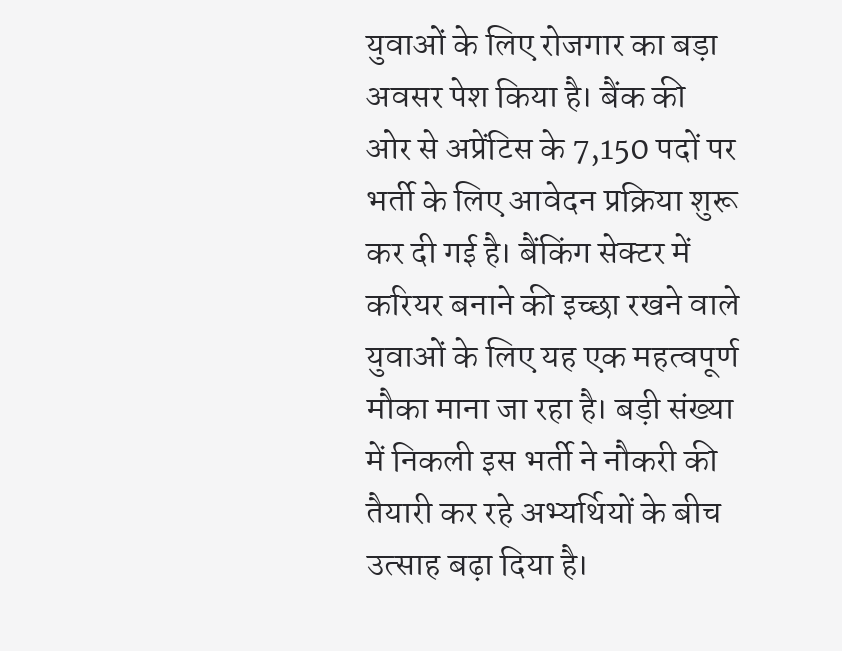युवाओं के लिए रोजगार का बड़ा अवसर पेश किया है। बैंक की ओर से अप्रेंटिस के 7,150 पदों पर भर्ती के लिए आवेदन प्रक्रिया शुरू कर दी गई है। बैंकिंग सेक्टर में करियर बनाने की इच्छा रखने वाले युवाओं के लिए यह एक महत्वपूर्ण मौका माना जा रहा है। बड़ी संख्या में निकली इस भर्ती ने नौकरी की तैयारी कर रहे अभ्यर्थियों के बीच उत्साह बढ़ा दिया है।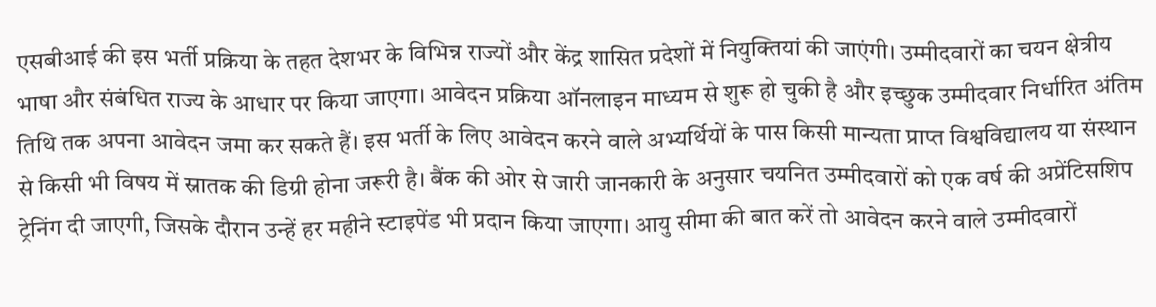एसबीआई की इस भर्ती प्रक्रिया के तहत देशभर के विभिन्न राज्यों और केंद्र शासित प्रदेशों में नियुक्तियां की जाएंगी। उम्मीदवारों का चयन क्षेत्रीय भाषा और संबंधित राज्य के आधार पर किया जाएगा। आवेदन प्रक्रिया ऑनलाइन माध्यम से शुरू हो चुकी है और इच्छुक उम्मीदवार निर्धारित अंतिम तिथि तक अपना आवेदन जमा कर सकते हैं। इस भर्ती के लिए आवेदन करने वाले अभ्यर्थियों के पास किसी मान्यता प्राप्त विश्वविद्यालय या संस्थान से किसी भी विषय में स्नातक की डिग्री होना जरूरी है। बैंक की ओर से जारी जानकारी के अनुसार चयनित उम्मीदवारों को एक वर्ष की अप्रेंटिसशिप ट्रेनिंग दी जाएगी, जिसके दौरान उन्हें हर महीने स्टाइपेंड भी प्रदान किया जाएगा। आयु सीमा की बात करें तो आवेदन करने वाले उम्मीदवारों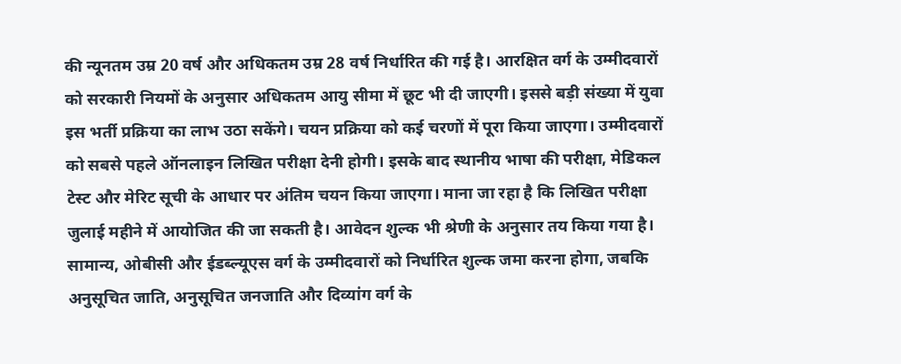की न्यूनतम उम्र 20 वर्ष और अधिकतम उम्र 28 वर्ष निर्धारित की गई है। आरक्षित वर्ग के उम्मीदवारों को सरकारी नियमों के अनुसार अधिकतम आयु सीमा में छूट भी दी जाएगी। इससे बड़ी संख्या में युवा इस भर्ती प्रक्रिया का लाभ उठा सकेंगे। चयन प्रक्रिया को कई चरणों में पूरा किया जाएगा। उम्मीदवारों को सबसे पहले ऑनलाइन लिखित परीक्षा देनी होगी। इसके बाद स्थानीय भाषा की परीक्षा, मेडिकल टेस्ट और मेरिट सूची के आधार पर अंतिम चयन किया जाएगा। माना जा रहा है कि लिखित परीक्षा जुलाई महीने में आयोजित की जा सकती है। आवेदन शुल्क भी श्रेणी के अनुसार तय किया गया है। सामान्य, ओबीसी और ईडब्ल्यूएस वर्ग के उम्मीदवारों को निर्धारित शुल्क जमा करना होगा, जबकि अनुसूचित जाति, अनुसूचित जनजाति और दिव्यांग वर्ग के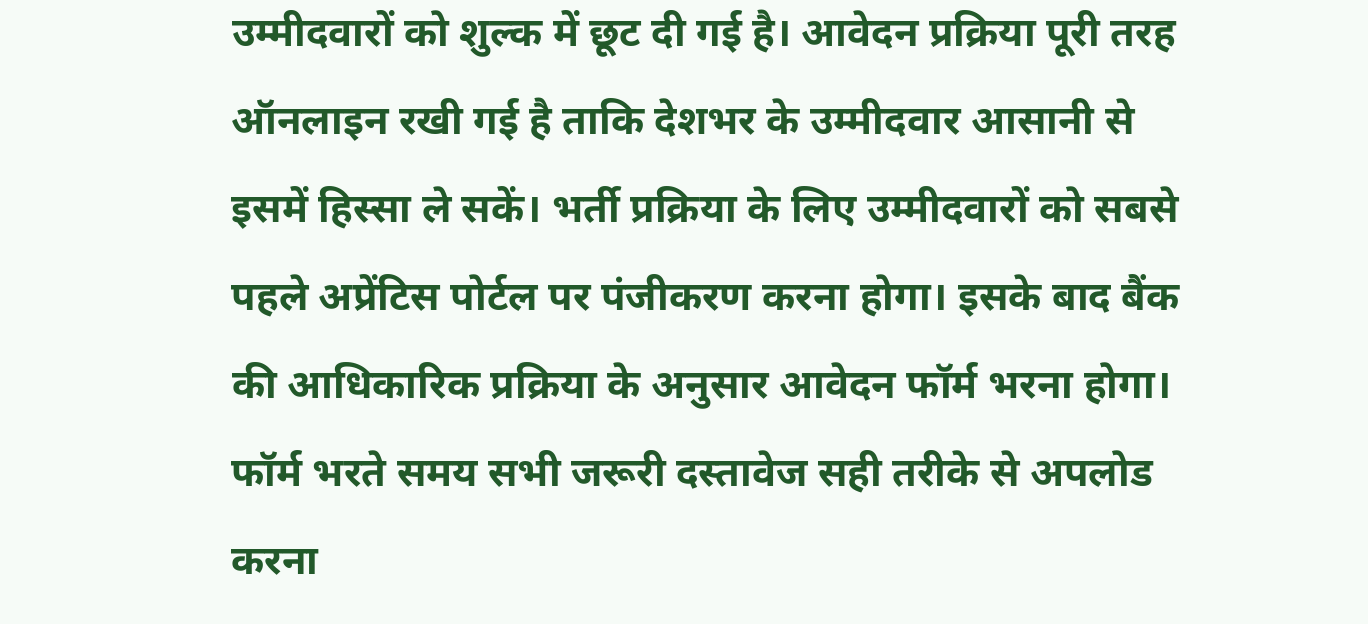उम्मीदवारों को शुल्क में छूट दी गई है। आवेदन प्रक्रिया पूरी तरह ऑनलाइन रखी गई है ताकि देशभर के उम्मीदवार आसानी से इसमें हिस्सा ले सकें। भर्ती प्रक्रिया के लिए उम्मीदवारों को सबसे पहले अप्रेंटिस पोर्टल पर पंजीकरण करना होगा। इसके बाद बैंक की आधिकारिक प्रक्रिया के अनुसार आवेदन फॉर्म भरना होगा। फॉर्म भरते समय सभी जरूरी दस्तावेज सही तरीके से अपलोड करना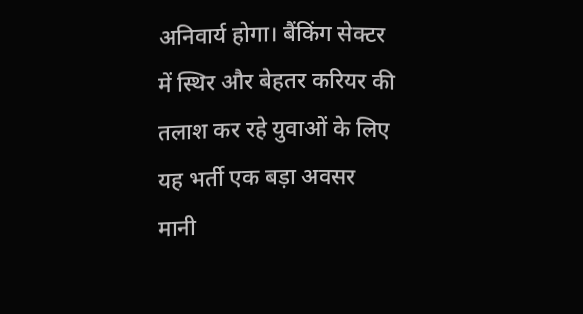अनिवार्य होगा। बैंकिंग सेक्टर में स्थिर और बेहतर करियर की तलाश कर रहे युवाओं के लिए यह भर्ती एक बड़ा अवसर मानी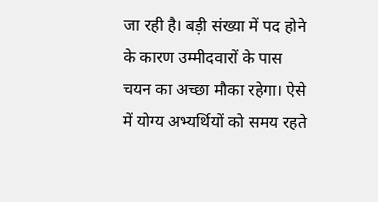जा रही है। बड़ी संख्या में पद होने के कारण उम्मीदवारों के पास चयन का अच्छा मौका रहेगा। ऐसे में योग्य अभ्यर्थियों को समय रहते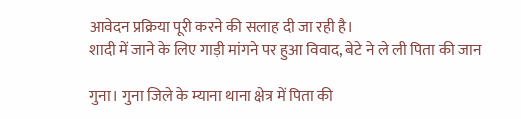आवेदन प्रक्रिया पूरी करने की सलाह दी जा रही है।
शादी में जाने के लिए गाड़ी मांगने पर हुआ विवाद, बेटे ने ले ली पिता की जान

गुना। गुना जिले के म्याना थाना क्षेत्र में पिता की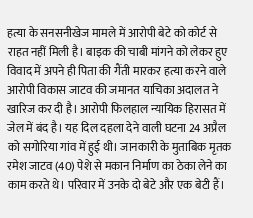हत्या के सनसनीखेज मामले में आरोपी बेटे को कोर्ट से राहत नहीं मिली है। बाइक की चाबी मांगने को लेकर हुए विवाद में अपने ही पिता की गैंती मारकर हत्या करने वाले आरोपी विकास जाटव की जमानत याचिका अदालत ने खारिज कर दी है। आरोपी फिलहाल न्यायिक हिरासत में जेल में बंद है। यह दिल दहला देने वाली घटना 24 अप्रैल को सगोरिया गांव में हुई थी। जानकारी के मुताबिक मृतक रमेश जाटव (40) पेशे से मकान निर्माण का ठेका लेने का काम करते थे। परिवार में उनके दो बेटे और एक बेटी हैं।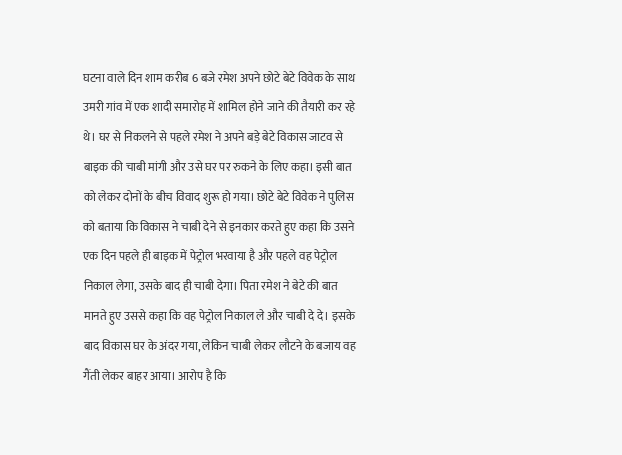घटना वाले दिन शाम करीब 6 बजे रमेश अपने छोटे बेटे विवेक के साथ उमरी गांव में एक शादी समारोह में शामिल होने जाने की तैयारी कर रहे थे। घर से निकलने से पहले रमेश ने अपने बड़े बेटे विकास जाटव से बाइक की चाबी मांगी और उसे घर पर रुकने के लिए कहा। इसी बात को लेकर दोनों के बीच विवाद शुरू हो गया। छोटे बेटे विवेक ने पुलिस को बताया कि विकास ने चाबी देने से इनकार करते हुए कहा कि उसने एक दिन पहले ही बाइक में पेट्रोल भरवाया है और पहले वह पेट्रोल निकाल लेगा, उसके बाद ही चाबी देगा। पिता रमेश ने बेटे की बात मानते हुए उससे कहा कि वह पेट्रोल निकाल ले और चाबी दे दे। इसके बाद विकास घर के अंदर गया, लेकिन चाबी लेकर लौटने के बजाय वह गैंती लेकर बाहर आया। आरोप है कि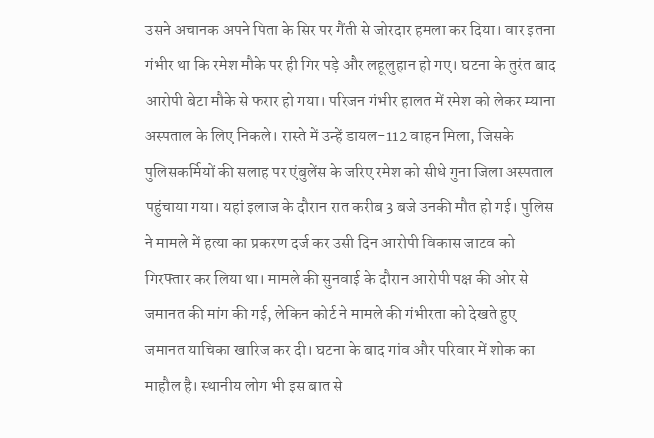उसने अचानक अपने पिता के सिर पर गैंती से जोरदार हमला कर दिया। वार इतना गंभीर था कि रमेश मौके पर ही गिर पड़े और लहूलुहान हो गए। घटना के तुरंत बाद आरोपी बेटा मौके से फरार हो गया। परिजन गंभीर हालत में रमेश को लेकर म्याना अस्पताल के लिए निकले। रास्ते में उन्हें डायल-112 वाहन मिला, जिसके पुलिसकर्मियों की सलाह पर एंबुलेंस के जरिए रमेश को सीधे गुना जिला अस्पताल पहुंचाया गया। यहां इलाज के दौरान रात करीब 3 बजे उनकी मौत हो गई। पुलिस ने मामले में हत्या का प्रकरण दर्ज कर उसी दिन आरोपी विकास जाटव को गिरफ्तार कर लिया था। मामले की सुनवाई के दौरान आरोपी पक्ष की ओर से जमानत की मांग की गई, लेकिन कोर्ट ने मामले की गंभीरता को देखते हुए जमानत याचिका खारिज कर दी। घटना के बाद गांव और परिवार में शोक का माहौल है। स्थानीय लोग भी इस बात से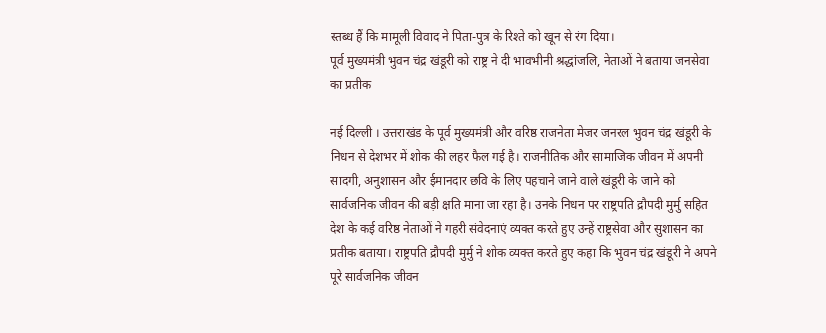स्तब्ध हैं कि मामूली विवाद ने पिता-पुत्र के रिश्ते को खून से रंग दिया।
पूर्व मुख्यमंत्री भुवन चंद्र खंडूरी को राष्ट्र ने दी भावभीनी श्रद्धांजलि, नेताओं ने बताया जनसेवा का प्रतीक

नई दिल्ली । उत्तराखंड के पूर्व मुख्यमंत्री और वरिष्ठ राजनेता मेजर जनरल भुवन चंद्र खंडूरी के निधन से देशभर में शोक की लहर फैल गई है। राजनीतिक और सामाजिक जीवन में अपनी सादगी, अनुशासन और ईमानदार छवि के लिए पहचाने जाने वाले खंडूरी के जाने को सार्वजनिक जीवन की बड़ी क्षति माना जा रहा है। उनके निधन पर राष्ट्रपति द्रौपदी मुर्मु सहित देश के कई वरिष्ठ नेताओं ने गहरी संवेदनाएं व्यक्त करते हुए उन्हें राष्ट्रसेवा और सुशासन का प्रतीक बताया। राष्ट्रपति द्रौपदी मुर्मु ने शोक व्यक्त करते हुए कहा कि भुवन चंद्र खंडूरी ने अपने पूरे सार्वजनिक जीवन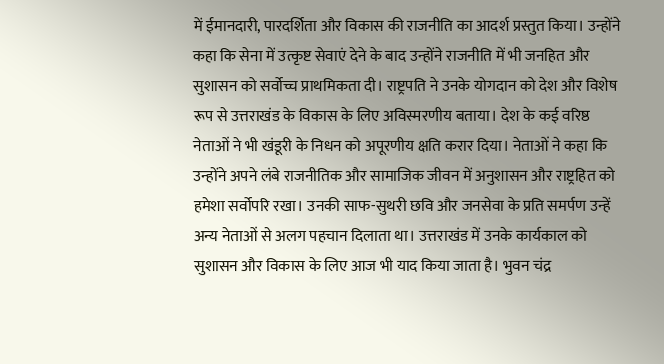में ईमानदारी, पारदर्शिता और विकास की राजनीति का आदर्श प्रस्तुत किया। उन्होंने कहा कि सेना में उत्कृष्ट सेवाएं देने के बाद उन्होंने राजनीति में भी जनहित और सुशासन को सर्वोच्च प्राथमिकता दी। राष्ट्रपति ने उनके योगदान को देश और विशेष रूप से उत्तराखंड के विकास के लिए अविस्मरणीय बताया। देश के कई वरिष्ठ नेताओं ने भी खंडूरी के निधन को अपूरणीय क्षति करार दिया। नेताओं ने कहा कि उन्होंने अपने लंबे राजनीतिक और सामाजिक जीवन में अनुशासन और राष्ट्रहित को हमेशा सर्वोपरि रखा। उनकी साफ-सुथरी छवि और जनसेवा के प्रति समर्पण उन्हें अन्य नेताओं से अलग पहचान दिलाता था। उत्तराखंड में उनके कार्यकाल को सुशासन और विकास के लिए आज भी याद किया जाता है। भुवन चंद्र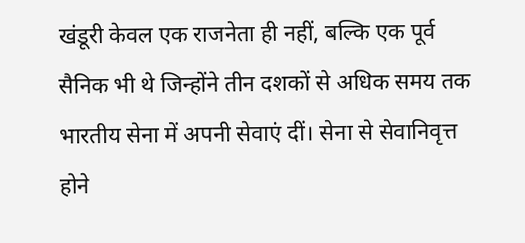खंडूरी केवल एक राजनेता ही नहीं, बल्कि एक पूर्व सैनिक भी थे जिन्होंने तीन दशकों से अधिक समय तक भारतीय सेना में अपनी सेवाएं दीं। सेना से सेवानिवृत्त होने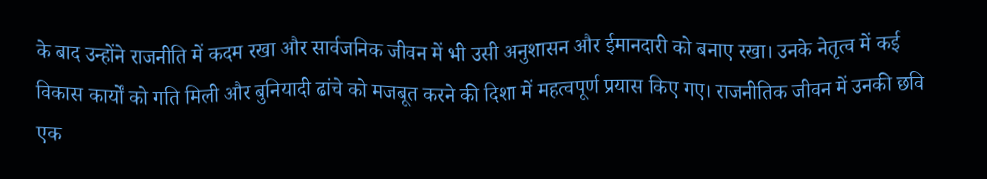के बाद उन्होंने राजनीति में कदम रखा और सार्वजनिक जीवन में भी उसी अनुशासन और ईमानदारी को बनाए रखा। उनके नेतृत्व में कई विकास कार्यों को गति मिली और बुनियादी ढांचे को मजबूत करने की दिशा में महत्वपूर्ण प्रयास किए गए। राजनीतिक जीवन में उनकी छवि एक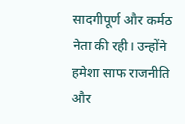सादगीपूर्ण और कर्मठ नेता की रही। उन्होंने हमेशा साफ राजनीति और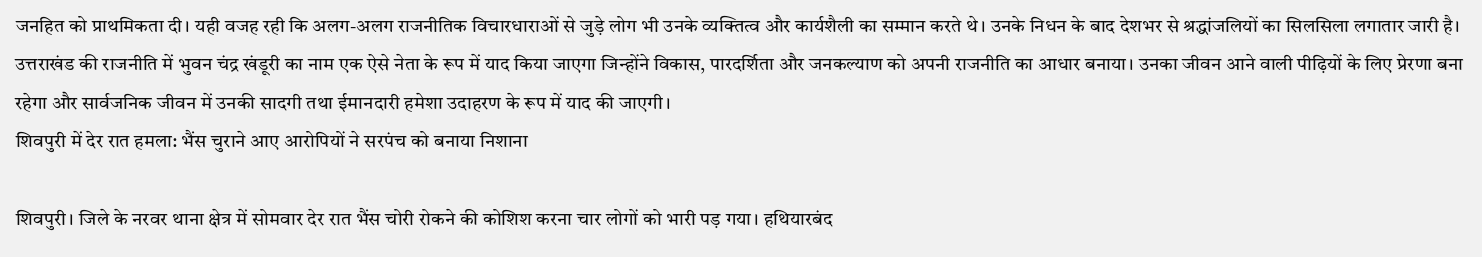जनहित को प्राथमिकता दी। यही वजह रही कि अलग-अलग राजनीतिक विचारधाराओं से जुड़े लोग भी उनके व्यक्तित्व और कार्यशैली का सम्मान करते थे। उनके निधन के बाद देशभर से श्रद्धांजलियों का सिलसिला लगातार जारी है। उत्तराखंड की राजनीति में भुवन चंद्र खंडूरी का नाम एक ऐसे नेता के रूप में याद किया जाएगा जिन्होंने विकास, पारदर्शिता और जनकल्याण को अपनी राजनीति का आधार बनाया। उनका जीवन आने वाली पीढ़ियों के लिए प्रेरणा बना रहेगा और सार्वजनिक जीवन में उनकी सादगी तथा ईमानदारी हमेशा उदाहरण के रूप में याद की जाएगी।
शिवपुरी में देर रात हमला: भैंस चुराने आए आरोपियों ने सरपंच को बनाया निशाना

शिवपुरी। जिले के नरवर थाना क्षेत्र में सोमवार देर रात भैंस चोरी रोकने की कोशिश करना चार लोगों को भारी पड़ गया। हथियारबंद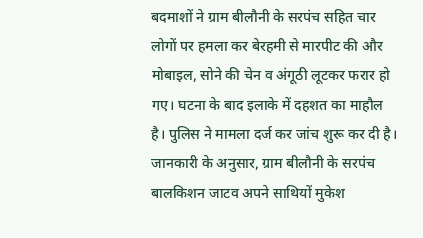बदमाशों ने ग्राम बीलौनी के सरपंच सहित चार लोगों पर हमला कर बेरहमी से मारपीट की और मोबाइल, सोने की चेन व अंगूठी लूटकर फरार हो गए। घटना के बाद इलाके में दहशत का माहौल है। पुलिस ने मामला दर्ज कर जांच शुरू कर दी है। जानकारी के अनुसार, ग्राम बीलौनी के सरपंच बालकिशन जाटव अपने साथियों मुकेश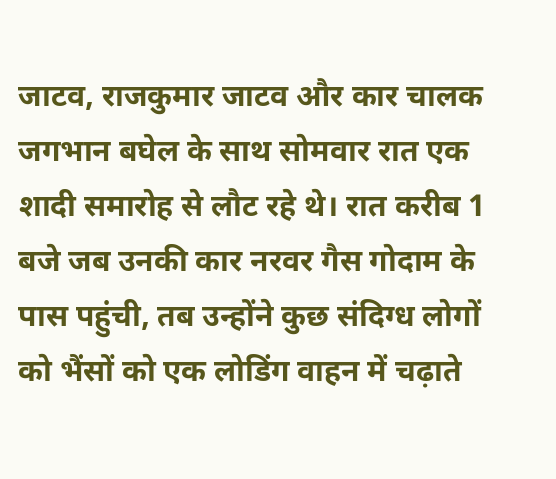जाटव, राजकुमार जाटव और कार चालक जगभान बघेल के साथ सोमवार रात एक शादी समारोह से लौट रहे थे। रात करीब 1 बजे जब उनकी कार नरवर गैस गोदाम के पास पहुंची, तब उन्होंने कुछ संदिग्ध लोगों को भैंसों को एक लोडिंग वाहन में चढ़ाते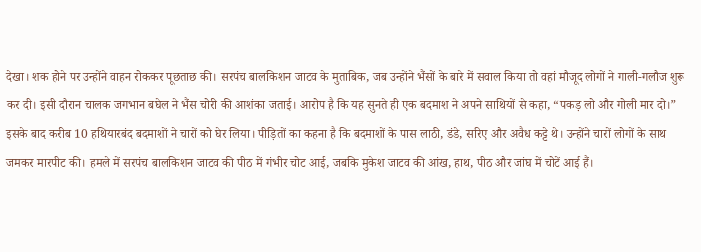देखा। शक होने पर उन्होंने वाहन रोककर पूछताछ की। सरपंच बालकिशन जाटव के मुताबिक, जब उन्होंने भैंसों के बारे में सवाल किया तो वहां मौजूद लोगों ने गाली-गलौज शुरू कर दी। इसी दौरान चालक जगभान बघेल ने भैंस चोरी की आशंका जताई। आरोप है कि यह सुनते ही एक बदमाश ने अपने साथियों से कहा, “पकड़ लो और गोली मार दो।” इसके बाद करीब 10 हथियारबंद बदमाशों ने चारों को घेर लिया। पीड़ितों का कहना है कि बदमाशों के पास लाठी, डंडे, सरिए और अवैध कट्टे थे। उन्होंने चारों लोगों के साथ जमकर मारपीट की। हमले में सरपंच बालकिशन जाटव की पीठ में गंभीर चोट आई, जबकि मुकेश जाटव की आंख, हाथ, पीठ और जांघ में चोटें आई हैं।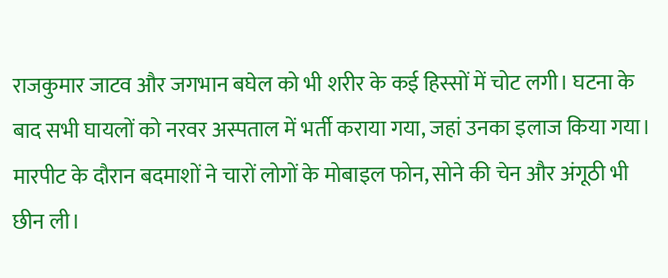राजकुमार जाटव और जगभान बघेल को भी शरीर के कई हिस्सों में चोट लगी। घटना के बाद सभी घायलों को नरवर अस्पताल में भर्ती कराया गया, जहां उनका इलाज किया गया। मारपीट के दौरान बदमाशों ने चारों लोगों के मोबाइल फोन, सोने की चेन और अंगूठी भी छीन ली।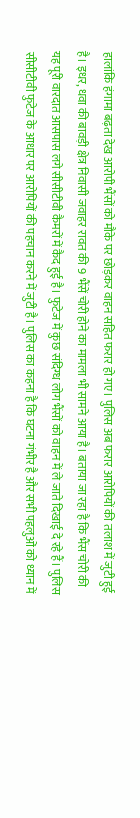हालांकि हंगामा बढ़ता देख आरोपी भैंसों को मौके पर छोड़कर वाहन सहित फरार हो गए। पुलिस अब फरार आरोपियों की तलाश में जुटी हुई है। इधर, धवा की बावड़ी क्षेत्र निवासी जवाहर रावत की 9 भैंसें चोरी होने का मामला भी सामने आया है। बताया जा रहा है कि भैंस चोरी की यह पूरी वारदात आसपास लगे सीसीटीवी कैमरों में कैद हुई है। फुटेज में कुछ संदिग्ध लोग भैंसों को वाहन में ले जाते दिखाई दे रहे हैं। पुलिस सीसीटीवी फुटेज के आधार पर आरोपियों की पहचान करने में जुटी है। पुलिस का कहना है कि घटना गंभीर है और सभी पहलुओं को ध्यान में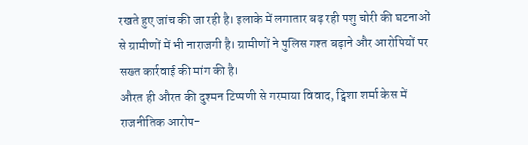रखते हुए जांच की जा रही है। इलाके में लगातार बढ़ रही पशु चोरी की घटनाओं से ग्रामीणों में भी नाराजगी है। ग्रामीणों ने पुलिस गश्त बढ़ाने और आरोपियों पर सख्त कार्रवाई की मांग की है।
औरत ही औरत की दुश्मन टिप्पणी से गरमाया विवाद, ट्विशा शर्मा केस में राजनीतिक आरोप-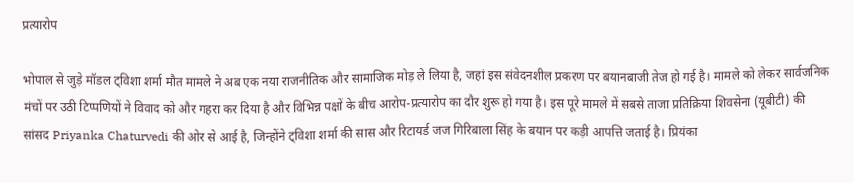प्रत्यारोप

भोपाल से जुड़े मॉडल ट्विशा शर्मा मौत मामले ने अब एक नया राजनीतिक और सामाजिक मोड़ ले लिया है, जहां इस संवेदनशील प्रकरण पर बयानबाजी तेज हो गई है। मामले को लेकर सार्वजनिक मंचों पर उठी टिप्पणियों ने विवाद को और गहरा कर दिया है और विभिन्न पक्षों के बीच आरोप-प्रत्यारोप का दौर शुरू हो गया है। इस पूरे मामले में सबसे ताजा प्रतिक्रिया शिवसेना (यूबीटी) की सांसद Priyanka Chaturvedi की ओर से आई है, जिन्होंने ट्विशा शर्मा की सास और रिटायर्ड जज गिरिबाला सिंह के बयान पर कड़ी आपत्ति जताई है। प्रियंका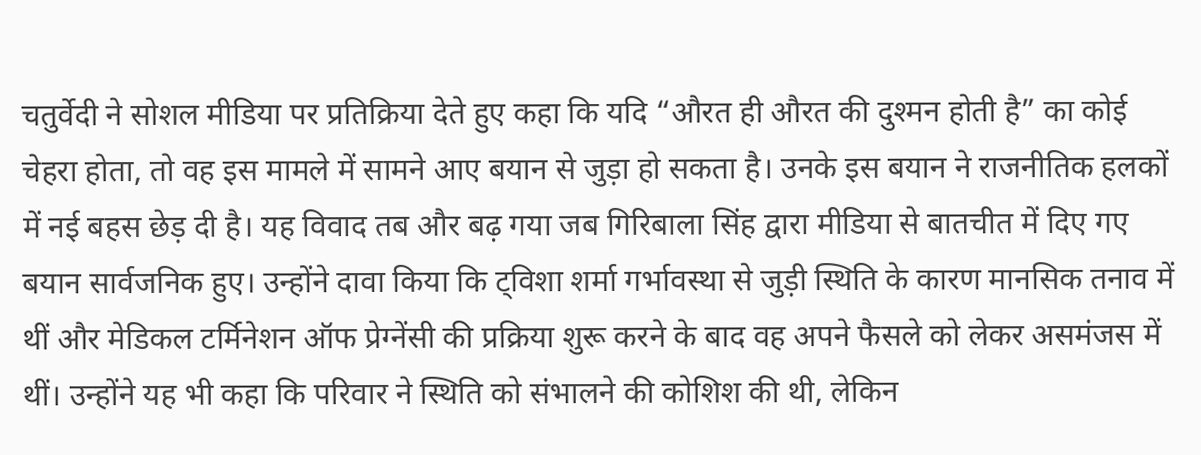चतुर्वेदी ने सोशल मीडिया पर प्रतिक्रिया देते हुए कहा कि यदि “औरत ही औरत की दुश्मन होती है” का कोई चेहरा होता, तो वह इस मामले में सामने आए बयान से जुड़ा हो सकता है। उनके इस बयान ने राजनीतिक हलकों में नई बहस छेड़ दी है। यह विवाद तब और बढ़ गया जब गिरिबाला सिंह द्वारा मीडिया से बातचीत में दिए गए बयान सार्वजनिक हुए। उन्होंने दावा किया कि ट्विशा शर्मा गर्भावस्था से जुड़ी स्थिति के कारण मानसिक तनाव में थीं और मेडिकल टर्मिनेशन ऑफ प्रेग्नेंसी की प्रक्रिया शुरू करने के बाद वह अपने फैसले को लेकर असमंजस में थीं। उन्होंने यह भी कहा कि परिवार ने स्थिति को संभालने की कोशिश की थी, लेकिन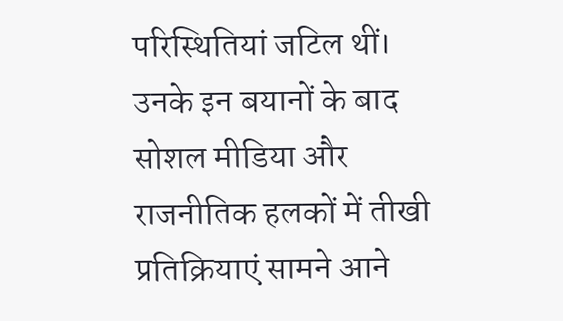परिस्थितियां जटिल थीं। उनके इन बयानों के बाद सोशल मीडिया और राजनीतिक हलकों में तीखी प्रतिक्रियाएं सामने आने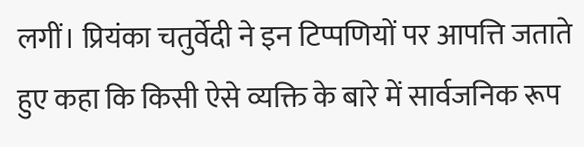लगीं। प्रियंका चतुर्वेदी ने इन टिप्पणियों पर आपत्ति जताते हुए कहा कि किसी ऐसे व्यक्ति के बारे में सार्वजनिक रूप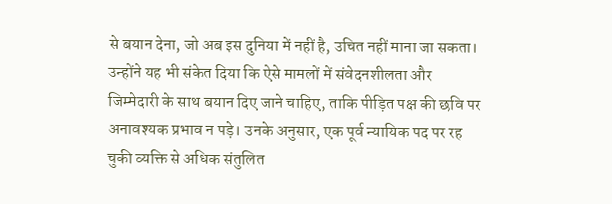से बयान देना, जो अब इस दुनिया में नहीं है, उचित नहीं माना जा सकता। उन्होंने यह भी संकेत दिया कि ऐसे मामलों में संवेदनशीलता और जिम्मेदारी के साथ बयान दिए जाने चाहिए, ताकि पीड़ित पक्ष की छवि पर अनावश्यक प्रभाव न पड़े। उनके अनुसार, एक पूर्व न्यायिक पद पर रह चुकी व्यक्ति से अधिक संतुलित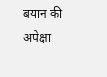बयान की अपेक्षा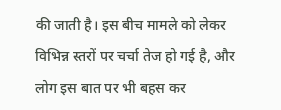की जाती है। इस बीच मामले को लेकर विभिन्न स्तरों पर चर्चा तेज हो गई है, और लोग इस बात पर भी बहस कर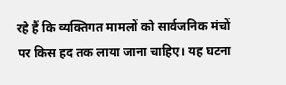रहे हैं कि व्यक्तिगत मामलों को सार्वजनिक मंचों पर किस हद तक लाया जाना चाहिए। यह घटना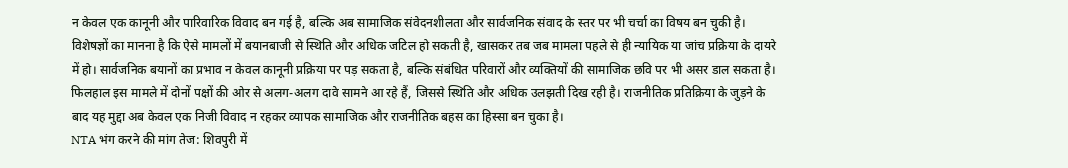न केवल एक कानूनी और पारिवारिक विवाद बन गई है, बल्कि अब सामाजिक संवेदनशीलता और सार्वजनिक संवाद के स्तर पर भी चर्चा का विषय बन चुकी है। विशेषज्ञों का मानना है कि ऐसे मामलों में बयानबाजी से स्थिति और अधिक जटिल हो सकती है, खासकर तब जब मामला पहले से ही न्यायिक या जांच प्रक्रिया के दायरे में हो। सार्वजनिक बयानों का प्रभाव न केवल कानूनी प्रक्रिया पर पड़ सकता है, बल्कि संबंधित परिवारों और व्यक्तियों की सामाजिक छवि पर भी असर डाल सकता है। फिलहाल इस मामले में दोनों पक्षों की ओर से अलग-अलग दावे सामने आ रहे हैं, जिससे स्थिति और अधिक उलझती दिख रही है। राजनीतिक प्रतिक्रिया के जुड़ने के बाद यह मुद्दा अब केवल एक निजी विवाद न रहकर व्यापक सामाजिक और राजनीतिक बहस का हिस्सा बन चुका है।
NTA भंग करने की मांग तेज: शिवपुरी में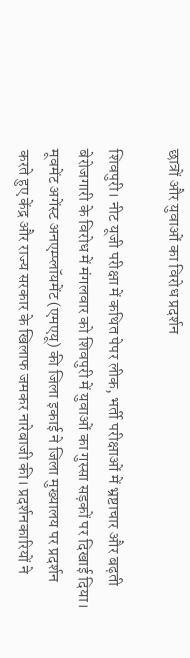छात्रों और युवाओं का विरोध प्रदर्शन

शिवपुरी। नीट यूजी परीक्षा में कथित पेपर लीक, भर्ती परीक्षाओं में भ्रष्टाचार और बढ़ती बेरोजगारी के विरोध में मंगलवार को शिवपुरी में युवाओं का गुस्सा सड़कों पर दिखाई दिया। मूवमेंट अगेंस्ट अनएम्प्लॉयमेंट (एमएयू) की जिला इकाई ने जिला मुख्यालय पर प्रदर्शन करते हुए केंद्र और राज्य सरकार के खिलाफ जमकर नारेबाजी की। प्रदर्शनकारियों ने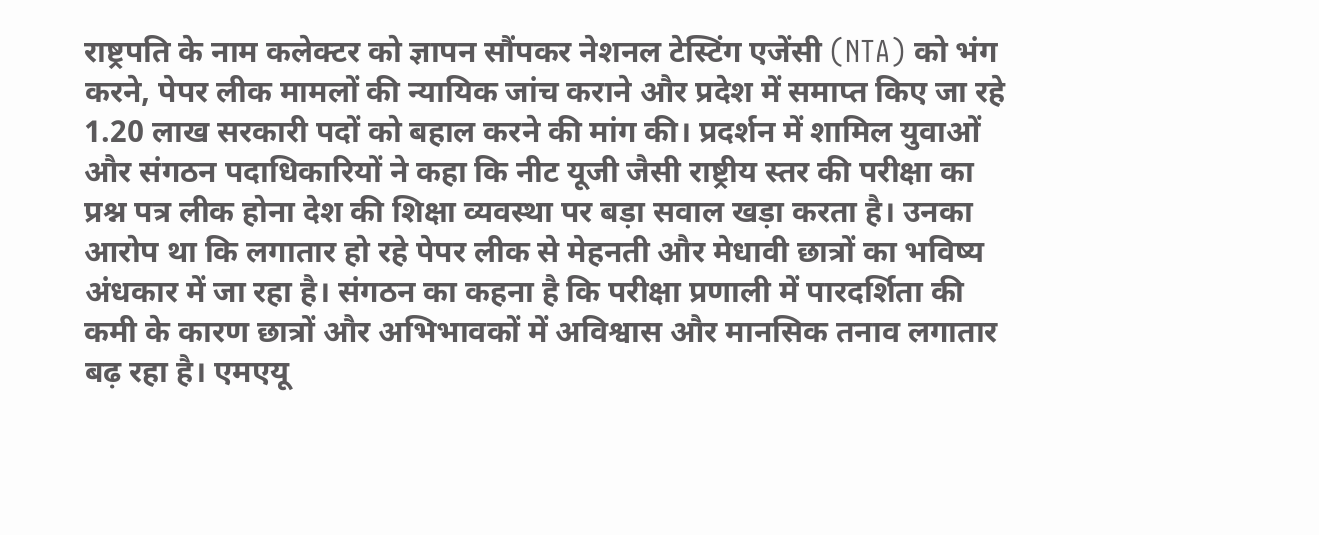राष्ट्रपति के नाम कलेक्टर को ज्ञापन सौंपकर नेशनल टेस्टिंग एजेंसी (NTA) को भंग करने, पेपर लीक मामलों की न्यायिक जांच कराने और प्रदेश में समाप्त किए जा रहे 1.20 लाख सरकारी पदों को बहाल करने की मांग की। प्रदर्शन में शामिल युवाओं और संगठन पदाधिकारियों ने कहा कि नीट यूजी जैसी राष्ट्रीय स्तर की परीक्षा का प्रश्न पत्र लीक होना देश की शिक्षा व्यवस्था पर बड़ा सवाल खड़ा करता है। उनका आरोप था कि लगातार हो रहे पेपर लीक से मेहनती और मेधावी छात्रों का भविष्य अंधकार में जा रहा है। संगठन का कहना है कि परीक्षा प्रणाली में पारदर्शिता की कमी के कारण छात्रों और अभिभावकों में अविश्वास और मानसिक तनाव लगातार बढ़ रहा है। एमएयू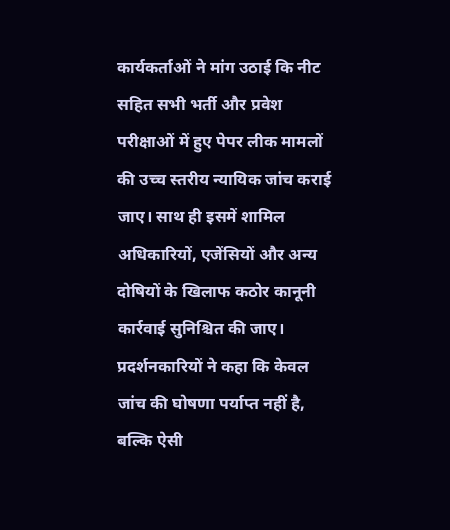कार्यकर्ताओं ने मांग उठाई कि नीट सहित सभी भर्ती और प्रवेश परीक्षाओं में हुए पेपर लीक मामलों की उच्च स्तरीय न्यायिक जांच कराई जाए। साथ ही इसमें शामिल अधिकारियों, एजेंसियों और अन्य दोषियों के खिलाफ कठोर कानूनी कार्रवाई सुनिश्चित की जाए। प्रदर्शनकारियों ने कहा कि केवल जांच की घोषणा पर्याप्त नहीं है, बल्कि ऐसी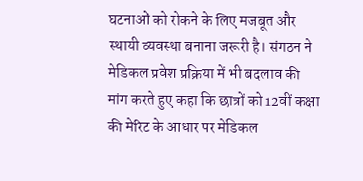घटनाओं को रोकने के लिए मजबूत और स्थायी व्यवस्था बनाना जरूरी है। संगठन ने मेडिकल प्रवेश प्रक्रिया में भी बदलाव की मांग करते हुए कहा कि छात्रों को 12वीं कक्षा की मेरिट के आधार पर मेडिकल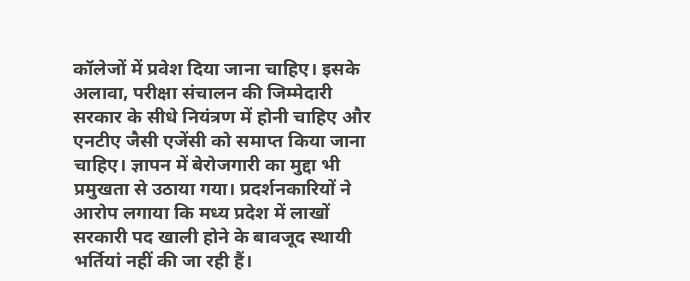कॉलेजों में प्रवेश दिया जाना चाहिए। इसके अलावा, परीक्षा संचालन की जिम्मेदारी सरकार के सीधे नियंत्रण में होनी चाहिए और एनटीए जैसी एजेंसी को समाप्त किया जाना चाहिए। ज्ञापन में बेरोजगारी का मुद्दा भी प्रमुखता से उठाया गया। प्रदर्शनकारियों ने आरोप लगाया कि मध्य प्रदेश में लाखों सरकारी पद खाली होने के बावजूद स्थायी भर्तियां नहीं की जा रही हैं।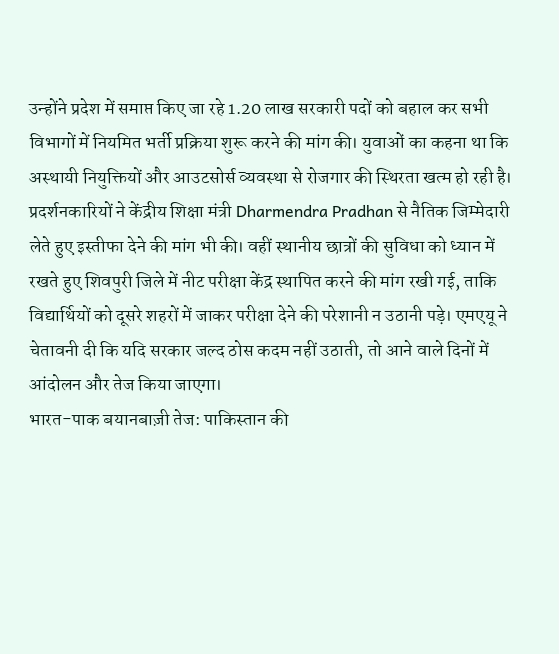उन्होंने प्रदेश में समाप्त किए जा रहे 1.20 लाख सरकारी पदों को बहाल कर सभी विभागों में नियमित भर्ती प्रक्रिया शुरू करने की मांग की। युवाओं का कहना था कि अस्थायी नियुक्तियों और आउटसोर्स व्यवस्था से रोजगार की स्थिरता खत्म हो रही है। प्रदर्शनकारियों ने केंद्रीय शिक्षा मंत्री Dharmendra Pradhan से नैतिक जिम्मेदारी लेते हुए इस्तीफा देने की मांग भी की। वहीं स्थानीय छात्रों की सुविधा को ध्यान में रखते हुए शिवपुरी जिले में नीट परीक्षा केंद्र स्थापित करने की मांग रखी गई, ताकि विद्यार्थियों को दूसरे शहरों में जाकर परीक्षा देने की परेशानी न उठानी पड़े। एमएयू ने चेतावनी दी कि यदि सरकार जल्द ठोस कदम नहीं उठाती, तो आने वाले दिनों में आंदोलन और तेज किया जाएगा।
भारत-पाक बयानबाज़ी तेज: पाकिस्तान की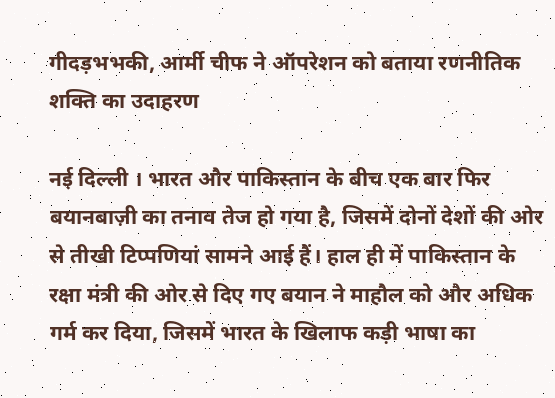गीदड़भभकी, आर्मी चीफ ने ऑपरेशन को बताया रणनीतिक शक्ति का उदाहरण

नई दिल्ली । भारत और पाकिस्तान के बीच एक बार फिर बयानबाज़ी का तनाव तेज हो गया है, जिसमें दोनों देशों की ओर से तीखी टिप्पणियां सामने आई हैं। हाल ही में पाकिस्तान के रक्षा मंत्री की ओर से दिए गए बयान ने माहौल को और अधिक गर्म कर दिया, जिसमें भारत के खिलाफ कड़ी भाषा का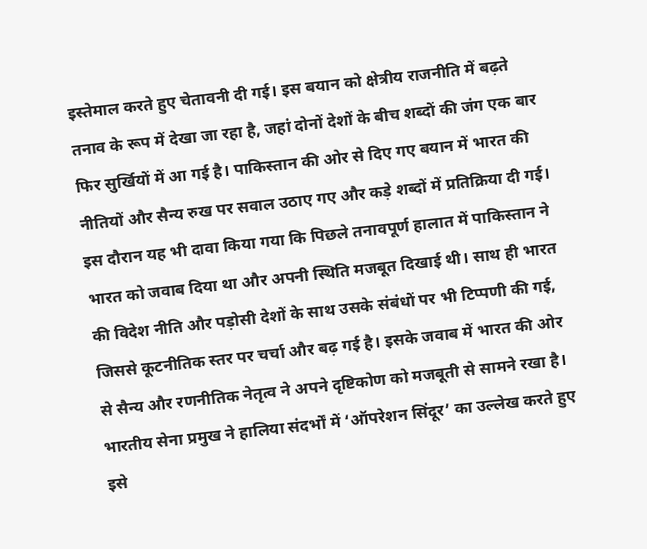इस्तेमाल करते हुए चेतावनी दी गई। इस बयान को क्षेत्रीय राजनीति में बढ़ते तनाव के रूप में देखा जा रहा है, जहां दोनों देशों के बीच शब्दों की जंग एक बार फिर सुर्खियों में आ गई है। पाकिस्तान की ओर से दिए गए बयान में भारत की नीतियों और सैन्य रुख पर सवाल उठाए गए और कड़े शब्दों में प्रतिक्रिया दी गई। इस दौरान यह भी दावा किया गया कि पिछले तनावपूर्ण हालात में पाकिस्तान ने भारत को जवाब दिया था और अपनी स्थिति मजबूत दिखाई थी। साथ ही भारत की विदेश नीति और पड़ोसी देशों के साथ उसके संबंधों पर भी टिप्पणी की गई, जिससे कूटनीतिक स्तर पर चर्चा और बढ़ गई है। इसके जवाब में भारत की ओर से सैन्य और रणनीतिक नेतृत्व ने अपने दृष्टिकोण को मजबूती से सामने रखा है। भारतीय सेना प्रमुख ने हालिया संदर्भों में ‘ऑपरेशन सिंदूर’ का उल्लेख करते हुए इसे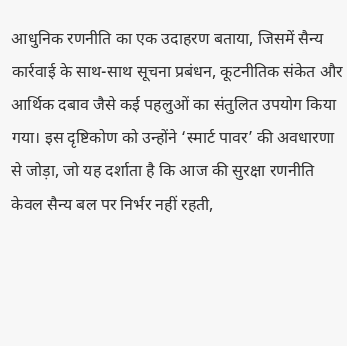आधुनिक रणनीति का एक उदाहरण बताया, जिसमें सैन्य कार्रवाई के साथ-साथ सूचना प्रबंधन, कूटनीतिक संकेत और आर्थिक दबाव जैसे कई पहलुओं का संतुलित उपयोग किया गया। इस दृष्टिकोण को उन्होंने ‘स्मार्ट पावर’ की अवधारणा से जोड़ा, जो यह दर्शाता है कि आज की सुरक्षा रणनीति केवल सैन्य बल पर निर्भर नहीं रहती,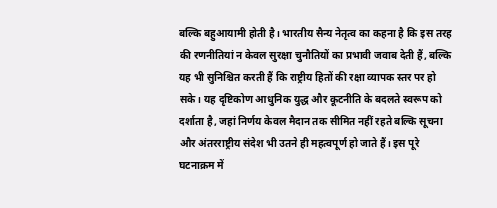बल्कि बहुआयामी होती है। भारतीय सैन्य नेतृत्व का कहना है कि इस तरह की रणनीतियां न केवल सुरक्षा चुनौतियों का प्रभावी जवाब देती हैं, बल्कि यह भी सुनिश्चित करती हैं कि राष्ट्रीय हितों की रक्षा व्यापक स्तर पर हो सके। यह दृष्टिकोण आधुनिक युद्ध और कूटनीति के बदलते स्वरूप को दर्शाता है, जहां निर्णय केवल मैदान तक सीमित नहीं रहते बल्कि सूचना और अंतरराष्ट्रीय संदेश भी उतने ही महत्वपूर्ण हो जाते हैं। इस पूरे घटनाक्रम में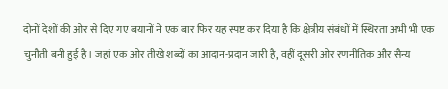दोनों देशों की ओर से दिए गए बयानों ने एक बार फिर यह स्पष्ट कर दिया है कि क्षेत्रीय संबंधों में स्थिरता अभी भी एक चुनौती बनी हुई है। जहां एक ओर तीखे शब्दों का आदान-प्रदान जारी है, वहीं दूसरी ओर रणनीतिक और सैन्य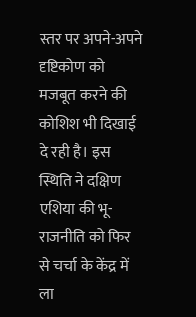स्तर पर अपने-अपने दृष्टिकोण को मजबूत करने की कोशिश भी दिखाई दे रही है। इस स्थिति ने दक्षिण एशिया की भू-राजनीति को फिर से चर्चा के केंद्र में ला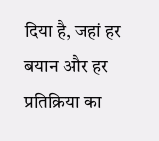दिया है, जहां हर बयान और हर प्रतिक्रिया का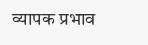व्यापक प्रभाव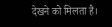देखने को मिलता है।